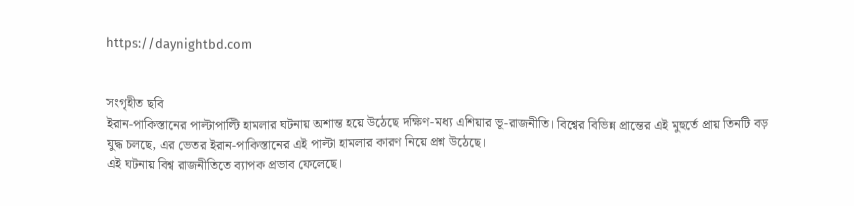https://daynightbd.com


সংগৃহীত ছবি
ইরান-পাকিস্তানের পাল্টাপাল্টি হামলার ঘটনায় অশান্ত হয়ে উঠেছে দক্ষিণ-মধ্য এশিয়ার ভূ-রাজনীতি। বিশ্বের বিভিন্ন প্রান্তের এই মুহুর্তে প্রায় তিনটি বড় যুদ্ধ চলছে, এর ভেতর ইরান-পাকিস্তানের এই পাল্টা হামলার কারণ নিয়ে প্রশ্ন উঠেছে।
এই ঘটনায় বিশ্ব রাজনীতিতে ব্যাপক প্রভাব ফেলেছে।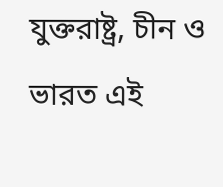যুক্তরাষ্ট্র, চীন ও ভারত এই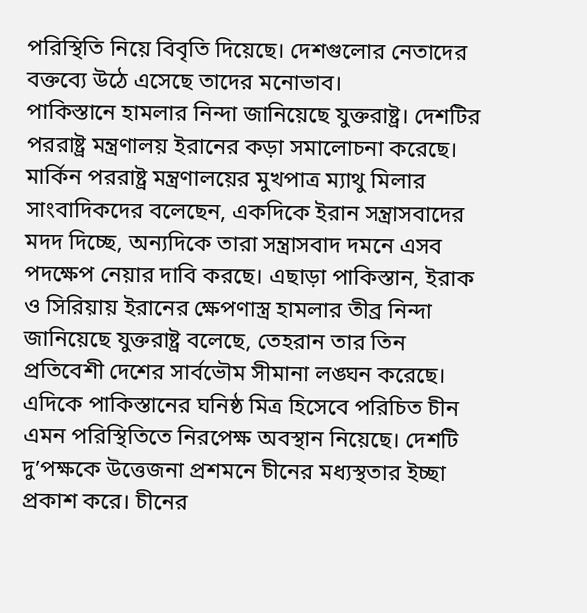পরিস্থিতি নিয়ে বিবৃতি দিয়েছে। দেশগুলোর নেতাদের বক্তব্যে উঠে এসেছে তাদের মনোভাব।
পাকিস্তানে হামলার নিন্দা জানিয়েছে যুক্তরাষ্ট্র। দেশটির পররাষ্ট্র মন্ত্রণালয় ইরানের কড়া সমালোচনা করেছে। মার্কিন পররাষ্ট্র মন্ত্রণালয়ের মুখপাত্র ম্যাথু মিলার সাংবাদিকদের বলেছেন, একদিকে ইরান সন্ত্রাসবাদের মদদ দিচ্ছে, অন্যদিকে তারা সন্ত্রাসবাদ দমনে এসব পদক্ষেপ নেয়ার দাবি করছে। এছাড়া পাকিস্তান, ইরাক ও সিরিয়ায় ইরানের ক্ষেপণাস্ত্র হামলার তীব্র নিন্দা জানিয়েছে যুক্তরাষ্ট্র বলেছে, তেহরান তার তিন প্রতিবেশী দেশের সার্বভৌম সীমানা লঙ্ঘন করেছে।
এদিকে পাকিস্তানের ঘনিষ্ঠ মিত্র হিসেবে পরিচিত চীন এমন পরিস্থিতিতে নিরপেক্ষ অবস্থান নিয়েছে। দেশটি দু’পক্ষকে উত্তেজনা প্রশমনে চীনের মধ্যস্থতার ইচ্ছা প্রকাশ করে। চীনের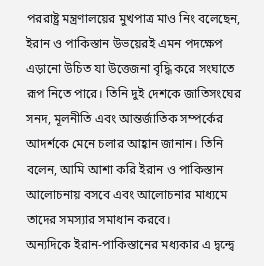পররাষ্ট্র মন্ত্রণালয়ের মুখপাত্র মাও নিং বলেছেন, ইরান ও পাকিস্তান উভয়েরই এমন পদক্ষেপ এড়ানো উচিত যা উত্তেজনা বৃদ্ধি করে সংঘাতে রূপ নিতে পারে। তিনি দুই দেশকে জাতিসংঘের সনদ, মূলনীতি এবং আন্তর্জাতিক সম্পর্কের আদর্শকে মেনে চলার আহ্বান জানান। তিনি বলেন, আমি আশা করি ইরান ও পাকিস্তান আলোচনায় বসবে এবং আলোচনার মাধ্যমে তাদের সমস্যার সমাধান করবে।
অন্যদিকে ইরান-পাকিস্তানের মধ্যকার এ দ্বন্দ্বে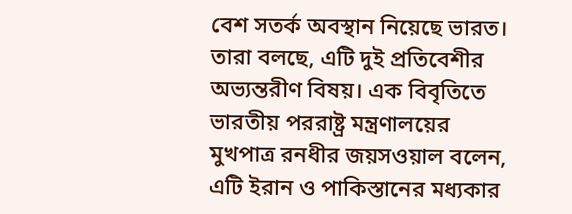বেশ সতর্ক অবস্থান নিয়েছে ভারত। তারা বলছে, এটি দুই প্রতিবেশীর অভ্যন্তরীণ বিষয়। এক বিবৃতিতে ভারতীয় পররাষ্ট্র মন্ত্রণালয়ের মুখপাত্র রনধীর জয়সওয়াল বলেন, এটি ইরান ও পাকিস্তানের মধ্যকার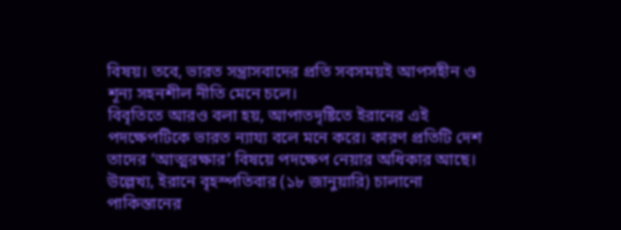বিষয়। তবে, ভারত সন্ত্রাসবাদের প্রতি সবসময়ই আপসহীন ও শূন্য সহনশীল নীতি মেনে চলে।
বিবৃতিতে আরও বলা হয়, আপাতদৃষ্টিতে ইরানের এই পদক্ষেপটিকে ভারত ন্যায্য বলে মনে করে। কারণ প্রতিটি দেশ তাদের ‘আত্মরক্ষার’ বিষয়ে পদক্ষেপ নেয়ার অধিকার আছে।
উল্লেখ্য, ইরানে বৃহস্পতিবার (১৮ জানুয়ারি) চালানো পাকিস্তানের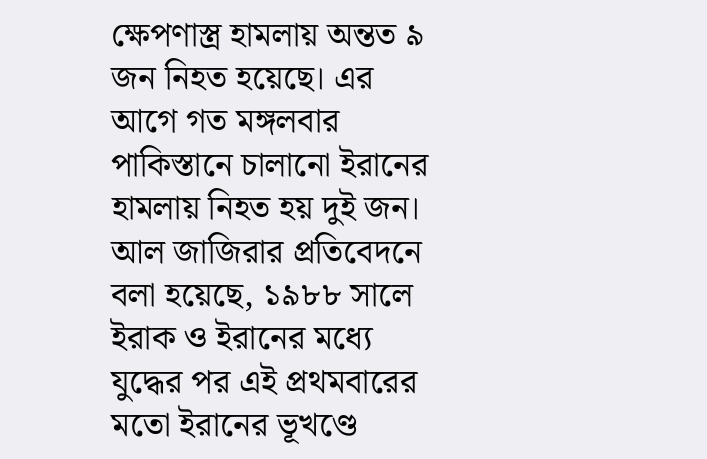ক্ষেপণাস্ত্র হামলায় অন্তত ৯ জন নিহত হয়েছে। এর আগে গত মঙ্গলবার পাকিস্তানে চালানো ইরানের হামলায় নিহত হয় দুই জন। আল জাজিরার প্রতিবেদনে বলা হয়েছে, ১৯৮৮ সালে ইরাক ও ইরানের মধ্যে যুদ্ধের পর এই প্রথমবারের মতো ইরানের ভূখণ্ডে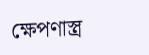ক্ষেপণাস্ত্র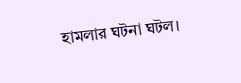হামলার ঘটনা ঘটল।